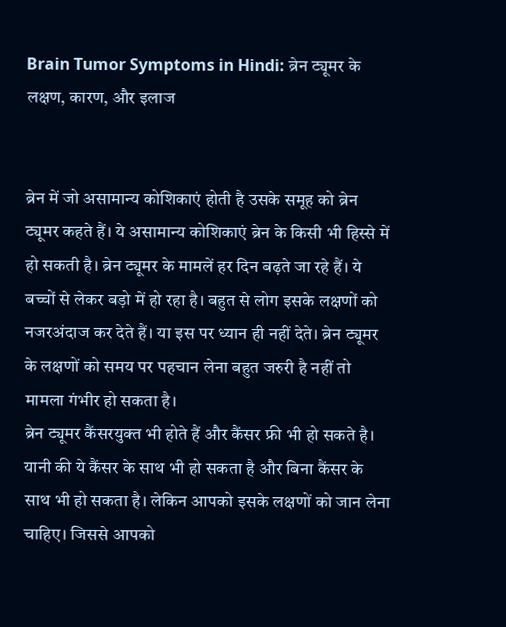Brain Tumor Symptoms in Hindi: ब्रेन ट्यूमर के लक्षण, कारण, और इलाज


ब्रेन में जो असामान्य कोशिकाएं होती है उसके समूह को ब्रेन ट्यूमर कहते हैं। ये असामान्य कोशिकाएं ब्रेन के किसी भी हिस्से में हो सकती है। ब्रेन ट्यूमर के मामलें हर दिन बढ़ते जा रहे हैं। ये बच्चों से लेकर बड़ो में हो रहा है। बहुत से लोग इसके लक्षणों को नजरअंदाज कर देते हैं। या इस पर ध्यान ही नहीं देते। ब्रेन ट्यूमर के लक्षणों को समय पर पहचान लेना बहुत जरुरी है नहीं तो मामला गंभीर हो सकता है।
ब्रेन ट्यूमर कैंसरयुक्त भी होते हैं और कैंसर फ्री भी हो सकते है। यानी की ये कैंसर के साथ भी हो सकता है और बिना कैंसर के साथ भी हो सकता है। लेकिन आपको इसके लक्षणों को जान लेना चाहिए। जिससे आपको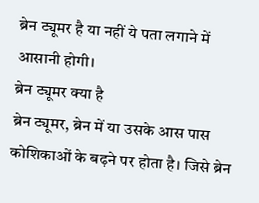ब्रेन ट्यूमर है या नहीं ये पता लगाने में आसानी होगी।
ब्रेन ट्यूमर क्या है
ब्रेन ट्यूमर, ब्रेन में या उसके आस पास कोशिकाओं के बढ़ने पर होता है। जिसे ब्रेन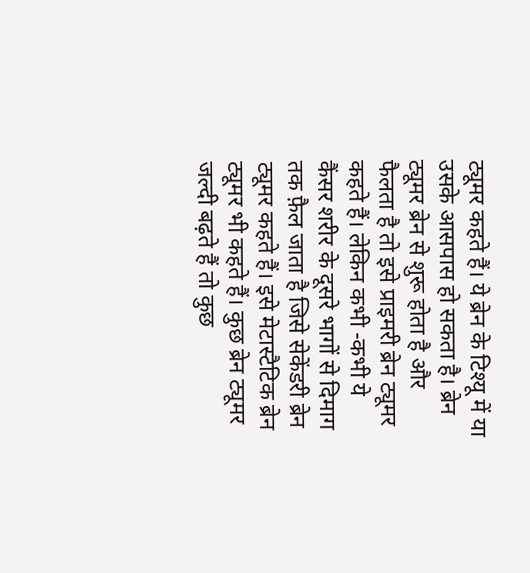ट्यूमर कहते हैं। ये ब्रेन के टिश्यू में या उसके आसपास हो सकता है। ब्रेन ट्यूमर ब्रेन से शुरू होता है और फैलता है तो इसे प्राइमरी ब्रेन ट्यूमर कहते हैं। लेकिन कभी -कभी ये कैंसर शरीर के दूसरे भागों से दिमाग तक फ़ैल जाता है जिसे सेकेंडरी ब्रेन ट्यूमर कहते हैं। इसे मेटास्टैटिक ब्रेन ट्यूमर भी कहते हैं। कुछ ब्रेन ट्यूमर जल्दी बढ़ते हैं तो कुछ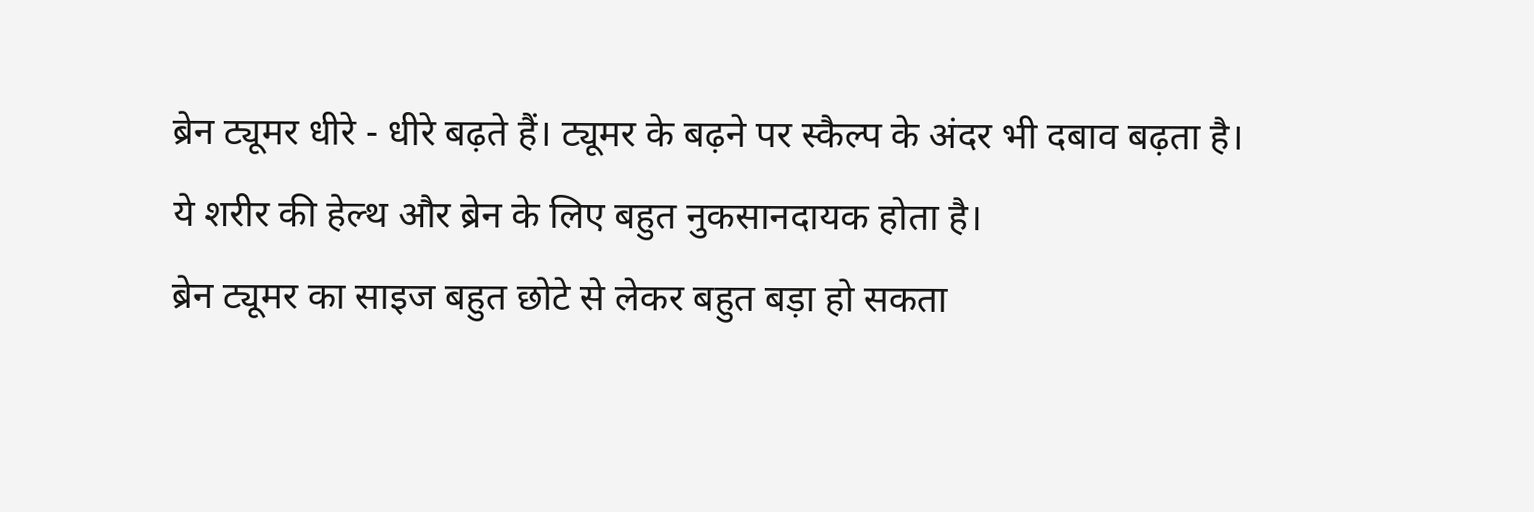ब्रेन ट्यूमर धीरे - धीरे बढ़ते हैं। ट्यूमर के बढ़ने पर स्कैल्प के अंदर भी दबाव बढ़ता है। ये शरीर की हेल्थ और ब्रेन के लिए बहुत नुकसानदायक होता है।
ब्रेन ट्यूमर का साइज बहुत छोटे से लेकर बहुत बड़ा हो सकता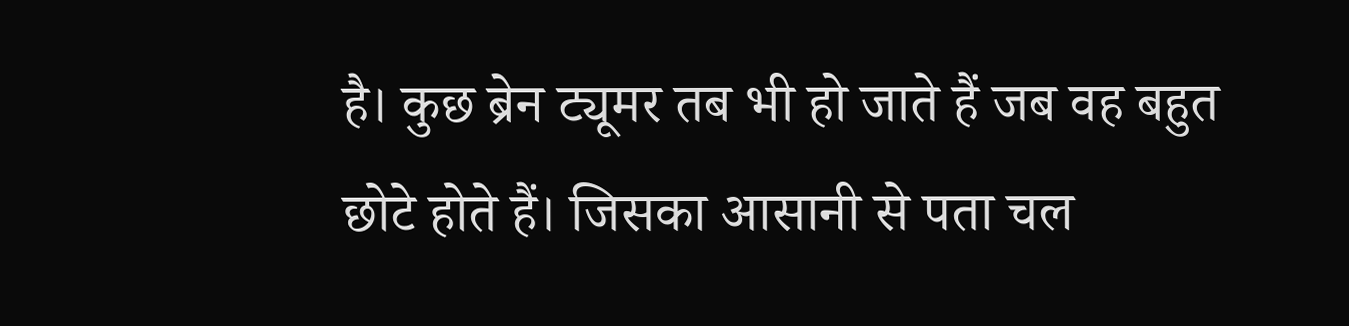है। कुछ ब्रेन ट्यूमर तब भी हो जाते हैं जब वह बहुत छोटे होते हैं। जिसका आसानी से पता चल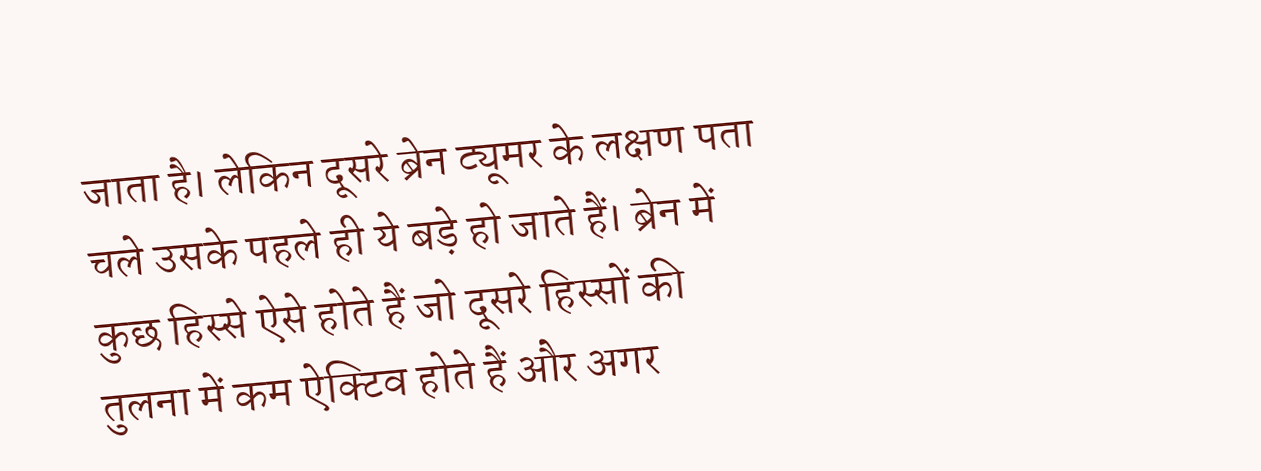जाता है। लेकिन दूसरे ब्रेन ट्यूमर के लक्षण पता चले उसके पहले ही ये बड़े हो जाते हैं। ब्रेन में कुछ हिस्से ऐसे होते हैं जो दूसरे हिस्सों की तुलना में कम ऐक्टिव होते हैं और अगर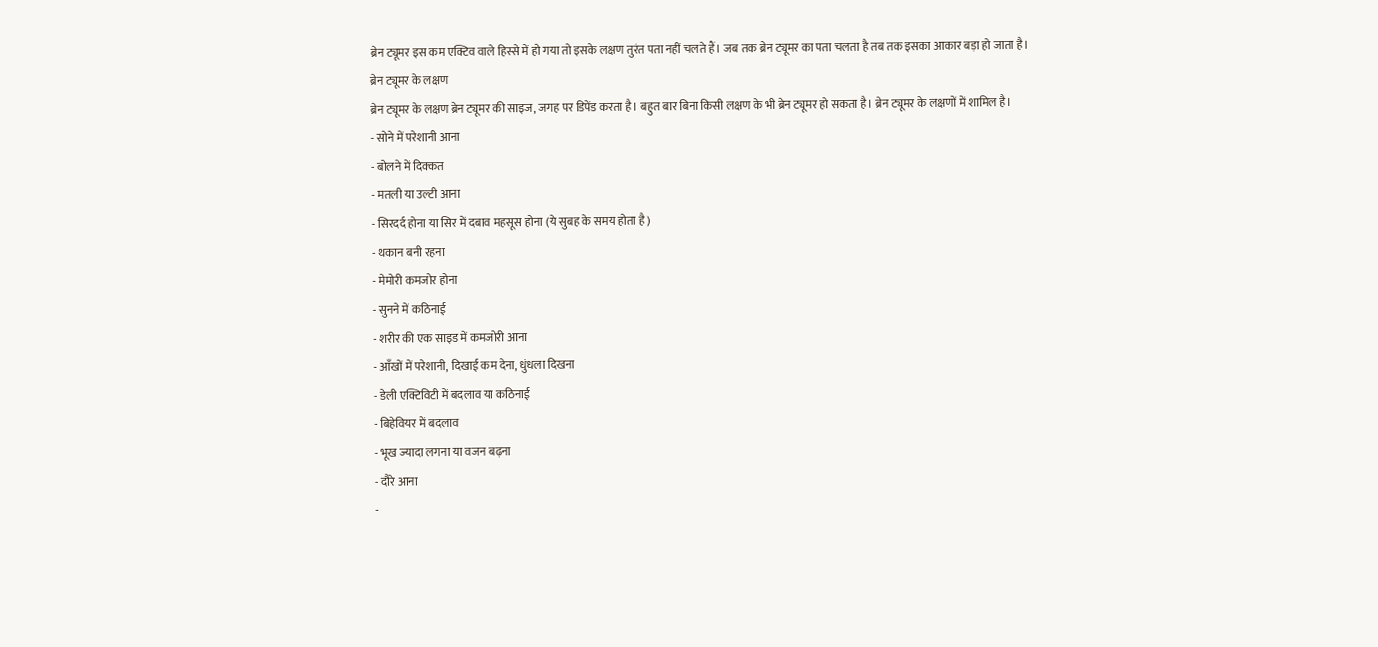ब्रेन ट्यूमर इस कम एक्टिव वाले हिस्से में हो गया तो इसके लक्षण तुरंत पता नहीं चलते हैं। जब तक ब्रेन ट्यूमर का पता चलता है तब तक इसका आकार बड़ा हो जाता है।
ब्रेन ट्यूमर के लक्षण
ब्रेन ट्यूमर के लक्षण ब्रेन ट्यूमर की साइज, जगह पर डिपेंड करता है। बहुत बार बिना किसी लक्षण के भी ब्रेन ट्यूमर हो सकता है। ब्रेन ट्यूमर के लक्षणों में शामिल है।
- सोने में परेशानी आना
- बोलने में दिक्कत
- मतली या उल्टी आना
- सिरदर्द होना या सिर में दबाव महसूस होना (ये सुबह के समय होता है)
- थकान बनी रहना
- मेमोरी कमजोर होना
- सुनने में कठिनाई
- शरीर की एक साइड में कमजोरी आना
- आँखों में परेशानी, दिखाई कम देना, धुंधला दिखना
- डेली एक्टिविटी में बदलाव या कठिनाई
- बिहेवियर में बदलाव
- भूख ज्यादा लगना या वजन बढ़ना
- दौरे आना
-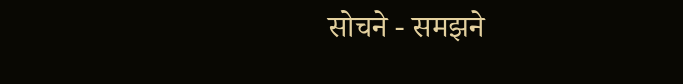सोचने - समझने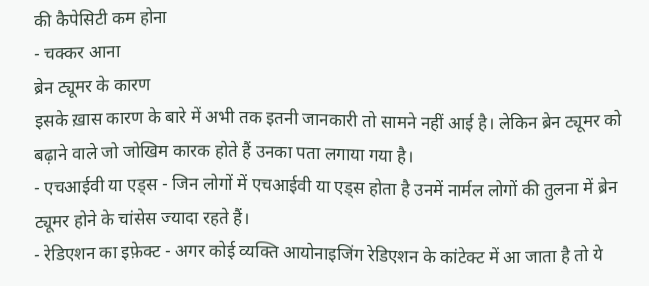की कैपेसिटी कम होना
- चक्कर आना
ब्रेन ट्यूमर के कारण
इसके ख़ास कारण के बारे में अभी तक इतनी जानकारी तो सामने नहीं आई है। लेकिन ब्रेन ट्यूमर को बढ़ाने वाले जो जोखिम कारक होते हैं उनका पता लगाया गया है।
- एचआईवी या एड्स - जिन लोगों में एचआईवी या एड्स होता है उनमें नार्मल लोगों की तुलना में ब्रेन ट्यूमर होने के चांसेस ज्यादा रहते हैं।
- रेडिएशन का इफ़ेक्ट - अगर कोई व्यक्ति आयोनाइजिंग रेडिएशन के कांटेक्ट में आ जाता है तो ये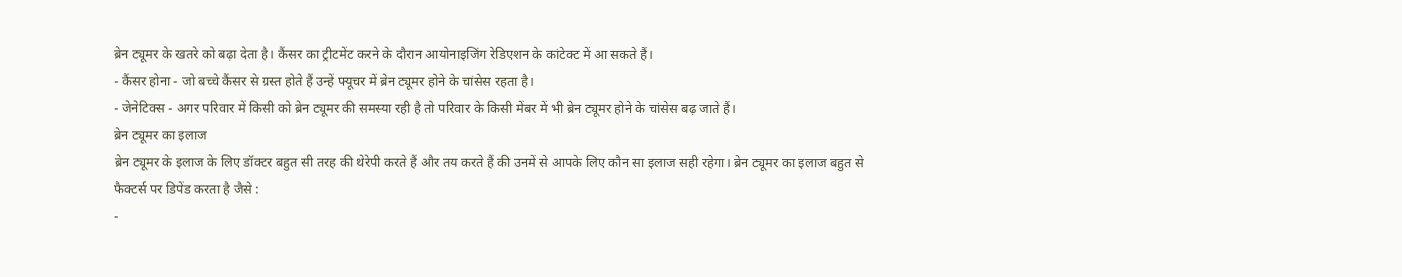ब्रेन ट्यूमर के खतरे को बढ़ा देता है। कैंसर का ट्रीटमेंट करने के दौरान आयोनाइजिंग रेडिएशन के कांटेक्ट में आ सकते हैं।
- कैंसर होना - जो बच्चे कैंसर से ग्रस्त होते हैं उन्हें फ्यूचर में ब्रेन ट्यूमर होने के चांसेस रहता है।
- जेनेटिक्स - अगर परिवार में किसी को ब्रेन ट्यूमर की समस्या रही है तो परिवार के किसी मेंबर में भी ब्रेन ट्यूमर होने के चांसेस बढ़ जाते हैं।
ब्रेन ट्यूमर का इलाज
ब्रेन ट्यूमर के इलाज के लिए डॉक्टर बहुत सी तरह की थेरेपी करते हैं और तय करते हैं की उनमें से आपके लिए कौन सा इलाज सही रहेगा। ब्रेन ट्यूमर का इलाज बहुत से फैक्टर्स पर डिपेंड करता है जैसे :
-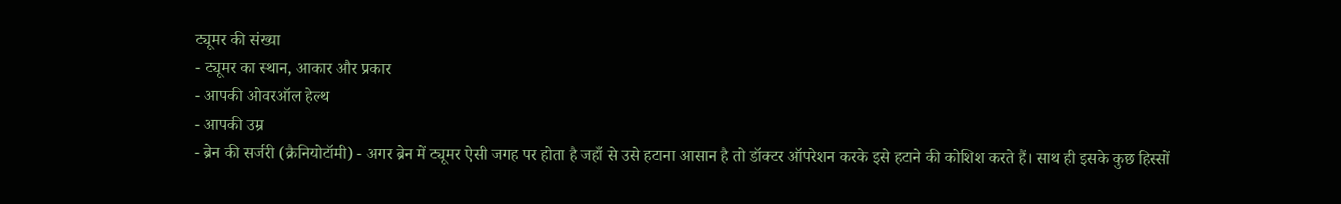ट्यूमर की संख्या
- ट्यूमर का स्थान, आकार और प्रकार
- आपकी ओवरऑल हेल्थ
- आपकी उम्र
- ब्रेन की सर्जरी (क्रैनियोटॉमी) - अगर ब्रेन में ट्यूमर ऐसी जगह पर होता है जहाँ से उसे हटाना आसान है तो डॉक्टर ऑपरेशन करके इसे हटाने की कोशिश करते हैं। साथ ही इसके कुछ हिस्सों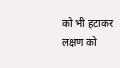को भी हटाकर लक्षण को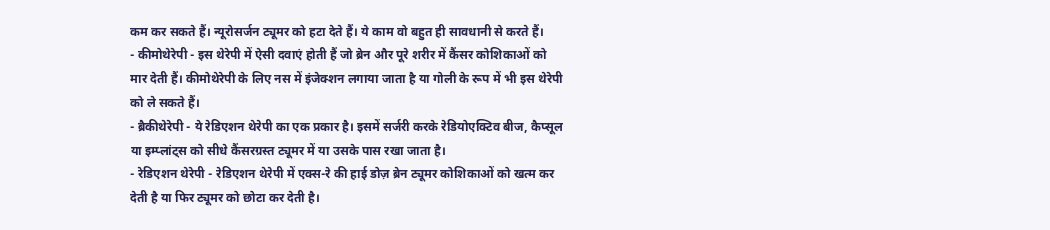कम कर सकते हैं। न्यूरोसर्जन ट्यूमर को हटा देते हैं। ये काम वो बहुत ही सावधानी से करते हैं।
- कीमोथेरेपी - इस थेरेपी में ऐसी दवाएं होती हैं जो ब्रेन और पूरे शरीर में कैंसर कोशिकाओं को मार देती हैं। कीमोथेरेपी के लिए नस में इंजेक्शन लगाया जाता है या गोली के रूप में भी इस थेरेपी को ले सकते हैं।
- ब्रैकीथेरेपी - ये रेडिएशन थेरेपी का एक प्रकार है। इसमें सर्जरी करके रेडियोएक्टिव बीज, कैप्सूल या इम्प्लांट्स को सीधे कैंसरग्रस्त ट्यूमर में या उसके पास रखा जाता है।
- रेडिएशन थेरेपी - रेडिएशन थेरेपी में एक्स-रे की हाई डोज़ ब्रेन ट्यूमर कोशिकाओं को खत्म कर देती है या फिर ट्यूमर को छोटा कर देती है।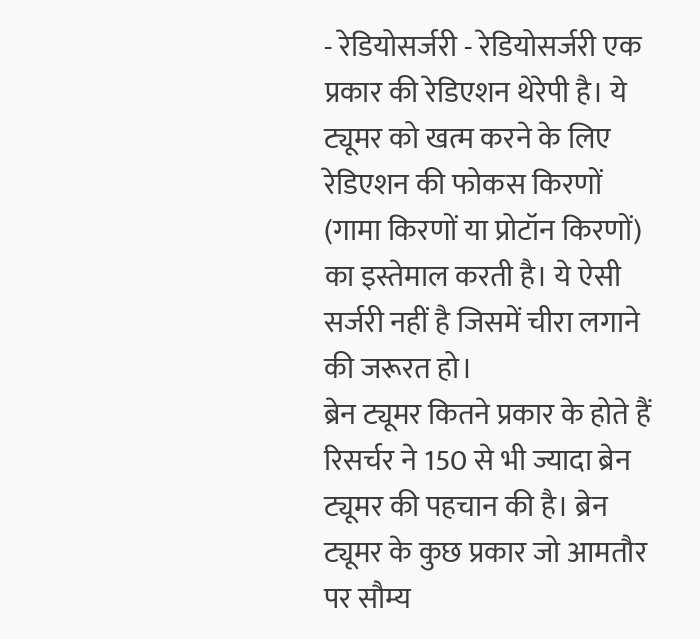- रेडियोसर्जरी - रेडियोसर्जरी एक प्रकार की रेडिएशन थेरेपी है। ये ट्यूमर को खत्म करने के लिए रेडिएशन की फोकस किरणों (गामा किरणों या प्रोटॉन किरणों) का इस्तेमाल करती है। ये ऐसी सर्जरी नहीं है जिसमें चीरा लगाने की जरूरत हो।
ब्रेन ट्यूमर कितने प्रकार के होते हैं
रिसर्चर ने 150 से भी ज्यादा ब्रेन ट्यूमर की पहचान की है। ब्रेन ट्यूमर के कुछ प्रकार जो आमतौर पर सौम्य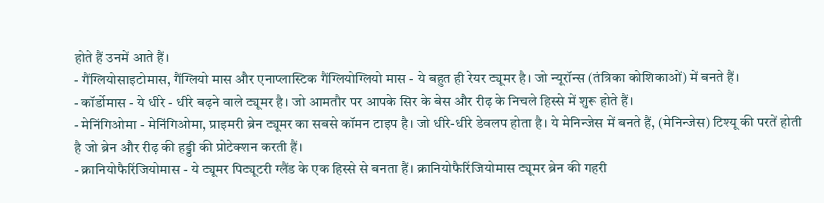होते हैं उनमें आते हैं।
- गैंग्लियोसाइटोमास, गैंग्लियो मास और एनाप्लास्टिक गैंग्लियोग्लियो मास - ये बहुत ही रेयर ट्यूमर है। जो न्यूरॉन्स (तंत्रिका कोशिकाओं) में बनते हैं।
- कॉर्डोमास - ये धीरे - धीरे बढ़ने वाले ट्यूमर है। जो आमतौर पर आपके सिर के बेस और रीढ़ के निचले हिस्से में शुरू होते हैं।
- मेनिंगिओमा - मेनिंगिओमा, प्राइमरी ब्रेन ट्यूमर का सबसे कॉमन टाइप है। जो धीरे-धीरे डेवलप होता है। ये मेनिन्जेस में बनते हैं, (मेनिन्जेस) टिश्यू की परतें होती है जो ब्रेन और रीढ़ की हड्डी की प्रोटेक्शन करती हैं।
- क्रानियोफैरिंजियोमास - ये ट्यूमर पिट्यूटरी ग्लैंड के एक हिस्से से बनता हैं। क्रानियोफैरिंजियोमास ट्यूमर ब्रेन की गहरी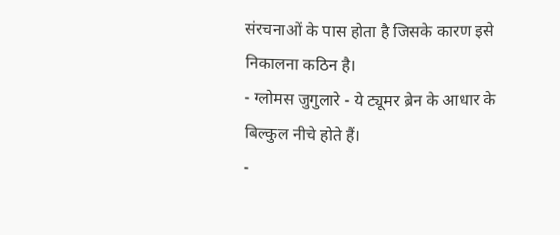संरचनाओं के पास होता है जिसके कारण इसे निकालना कठिन है।
- ग्लोमस जुगुलारे - ये ट्यूमर ब्रेन के आधार के बिल्कुल नीचे होते हैं।
-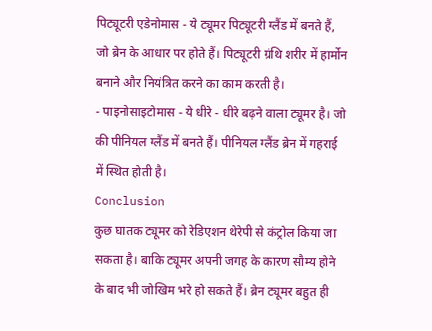पिट्यूटरी एडेनोमास - ये ट्यूमर पिट्यूटरी ग्लैंड में बनते हैं, जो ब्रेन के आधार पर होते हैं। पिट्यूटरी ग्रंथि शरीर में हार्मोन बनाने और नियंत्रित करने का काम करती है।
- पाइनोसाइटोमास - ये धीरे - धीरे बढ़ने वाला ट्यूमर है। जो की पीनियल ग्लैंड में बनते हैं। पीनियल ग्लैंड ब्रेन में गहराई में स्थित होती है।
Conclusion
कुछ घातक ट्यूमर को रेडिएशन थेरेपी से कंट्रोल किया जा सकता है। बाकि ट्यूमर अपनी जगह के कारण सौम्य होने के बाद भी जोखिम भरे हो सकते हैं। ब्रेन ट्यूमर बहुत ही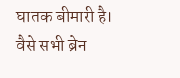घातक बीमारी है। वैसे सभी ब्रेन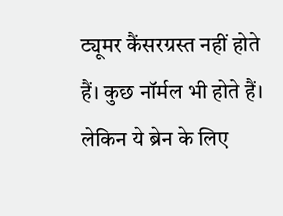ट्यूमर कैंसरग्रस्त नहीं होते हैं। कुछ नॉर्मल भी होते हैं। लेकिन ये ब्रेन के लिए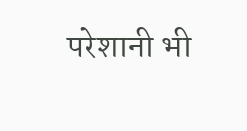परेशानी भी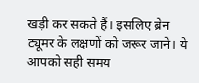खड़ी कर सकते हैं। इसलिए ब्रेन ट्यूमर के लक्षणों को जरूर जाने। ये आपको सही समय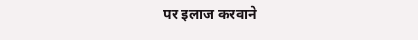पर इलाज करवाने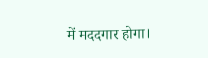में मददगार होगा।